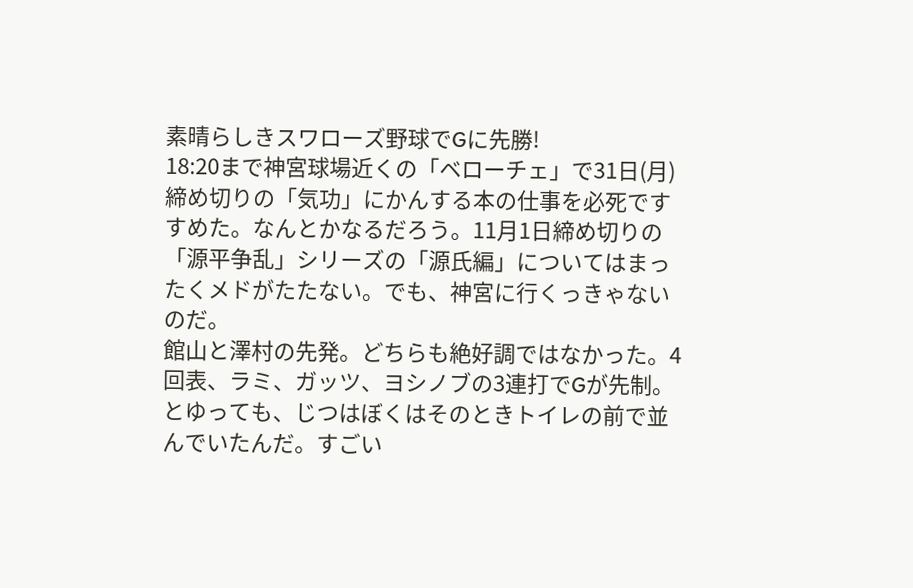素晴らしきスワローズ野球でGに先勝!
18:20まで神宮球場近くの「ベローチェ」で31日(月)締め切りの「気功」にかんする本の仕事を必死ですすめた。なんとかなるだろう。11月1日締め切りの「源平争乱」シリーズの「源氏編」についてはまったくメドがたたない。でも、神宮に行くっきゃないのだ。
館山と澤村の先発。どちらも絶好調ではなかった。4回表、ラミ、ガッツ、ヨシノブの3連打でGが先制。とゆっても、じつはぼくはそのときトイレの前で並んでいたんだ。すごい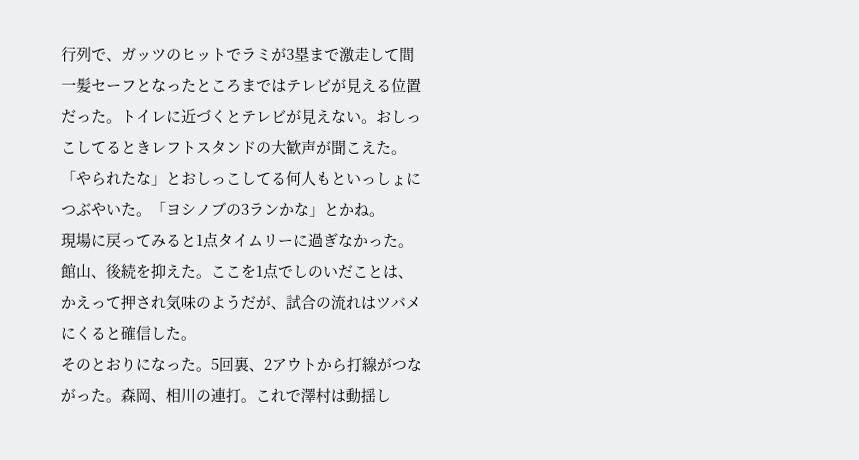行列で、ガッツのヒットでラミが3塁まで激走して間一髪セーフとなったところまではテレビが見える位置だった。トイレに近づくとテレビが見えない。おしっこしてるときレフトスタンドの大歓声が聞こえた。
「やられたな」とおしっこしてる何人もといっしょにつぶやいた。「ヨシノブの3ランかな」とかね。
現場に戻ってみると1点タイムリーに過ぎなかった。館山、後続を抑えた。ここを1点でしのいだことは、かえって押され気味のようだが、試合の流れはツバメにくると確信した。
そのとおりになった。5回裏、2アウトから打線がつながった。森岡、相川の連打。これで澤村は動揺し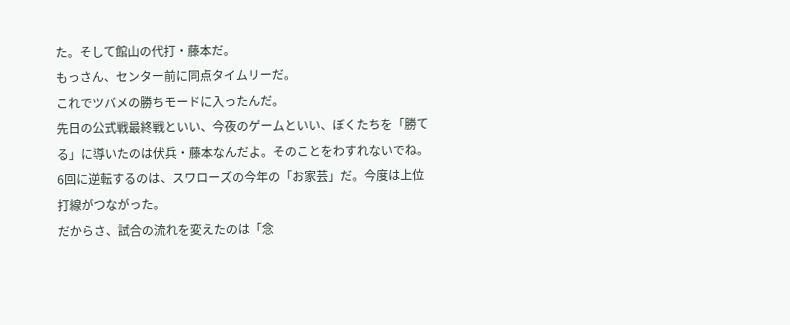た。そして館山の代打・藤本だ。
もっさん、センター前に同点タイムリーだ。
これでツバメの勝ちモードに入ったんだ。
先日の公式戦最終戦といい、今夜のゲームといい、ぼくたちを「勝てる」に導いたのは伏兵・藤本なんだよ。そのことをわすれないでね。
6回に逆転するのは、スワローズの今年の「お家芸」だ。今度は上位打線がつながった。
だからさ、試合の流れを変えたのは「念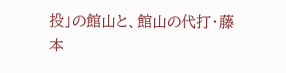投」の館山と、館山の代打・藤本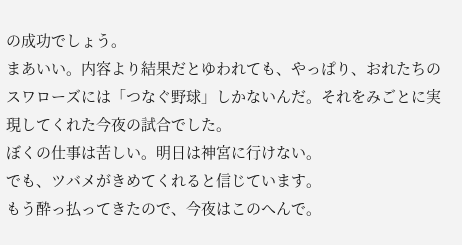の成功でしょう。
まあいい。内容より結果だとゆわれても、やっぱり、おれたちのスワローズには「つなぐ野球」しかないんだ。それをみごとに実現してくれた今夜の試合でした。
ぼくの仕事は苦しい。明日は神宮に行けない。
でも、ツバメがきめてくれると信じています。
もう酔っ払ってきたので、今夜はこのへんで。